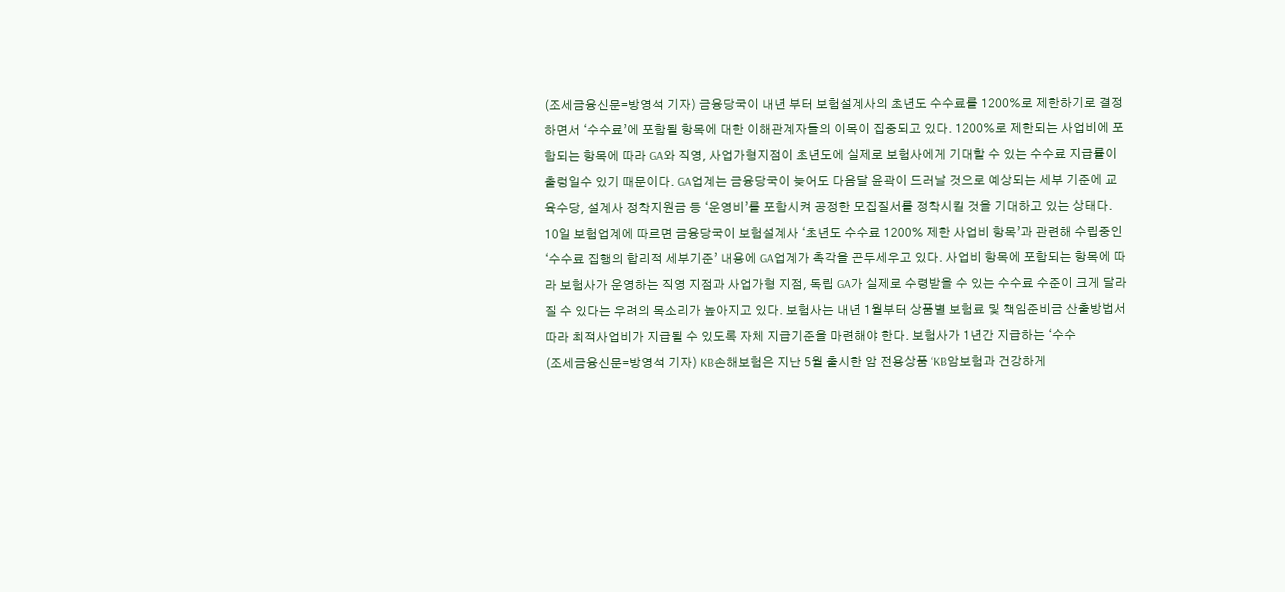(조세금융신문=방영석 기자) 금융당국이 내년 부터 보험설계사의 초년도 수수료를 1200%로 제한하기로 결정하면서 ‘수수료’에 포함될 항목에 대한 이해관계자들의 이목이 집중되고 있다. 1200%로 제한되는 사업비에 포함되는 항목에 따라 GA와 직영, 사업가형지점이 초년도에 실제로 보험사에게 기대할 수 있는 수수료 지급률이 출렁일수 있기 때문이다. GA업계는 금융당국이 늦어도 다음달 윤곽이 드러날 것으로 예상되는 세부 기준에 교육수당, 설계사 정착지원금 등 ‘운영비’를 포함시켜 공정한 모집질서를 정착시킬 것을 기대하고 있는 상태다. 10일 보험업계에 따르면 금융당국이 보험설계사 ‘초년도 수수료 1200% 제한 사업비 항목’과 관련해 수립중인 ‘수수료 집행의 합리적 세부기준’ 내용에 GA업계가 촉각을 곤두세우고 있다. 사업비 항목에 포함되는 항목에 따라 보험사가 운영하는 직영 지점과 사업가형 지점, 독립 GA가 실제로 수령받을 수 있는 수수료 수준이 크게 달라질 수 있다는 우려의 목소리가 높아지고 있다. 보험사는 내년 1월부터 상품별 보험료 및 책임준비금 산출방법서 따라 최적사업비가 지급될 수 있도록 자체 지급기준을 마련해야 한다. 보험사가 1년간 지급하는 ‘수수
(조세금융신문=방영석 기자) KB손해보험은 지난 5월 출시한 암 전용상품 ‘KB암보험과 건강하게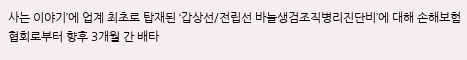사는 이야기’에 업계 최초로 탑재된 ‘갑상선/전립선 바늘생검조직병리진단비’에 대해 손해보험협회로부터 향후 3개월 간 배타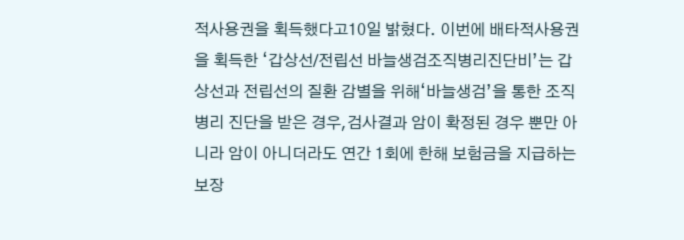적사용권을 획득했다고10일 밝혔다. 이번에 배타적사용권을 획득한 ‘갑상선/전립선 바늘생검조직병리진단비’는 갑상선과 전립선의 질환 감별을 위해‘바늘생검’을 통한 조직병리 진단을 받은 경우,검사결과 암이 확정된 경우 뿐만 아니라 암이 아니더라도 연간 1회에 한해 보험금을 지급하는 보장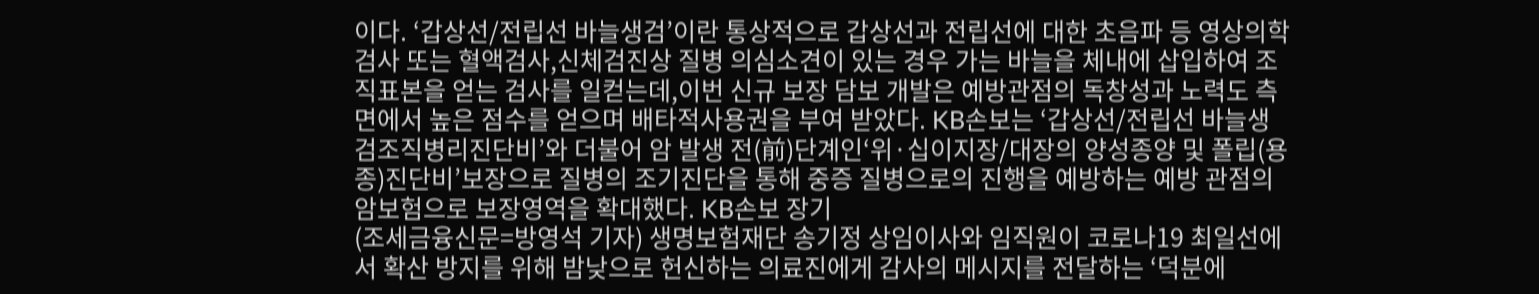이다. ‘갑상선/전립선 바늘생검’이란 통상적으로 갑상선과 전립선에 대한 초음파 등 영상의학 검사 또는 혈액검사,신체검진상 질병 의심소견이 있는 경우 가는 바늘을 체내에 삽입하여 조직표본을 얻는 검사를 일컫는데,이번 신규 보장 담보 개발은 예방관점의 독창성과 노력도 측면에서 높은 점수를 얻으며 배타적사용권을 부여 받았다. KB손보는 ‘갑상선/전립선 바늘생검조직병리진단비’와 더불어 암 발생 전(前)단계인‘위·십이지장/대장의 양성종양 및 폴립(용종)진단비’보장으로 질병의 조기진단을 통해 중증 질병으로의 진행을 예방하는 예방 관점의 암보험으로 보장영역을 확대했다. KB손보 장기
(조세금융신문=방영석 기자) 생명보험재단 송기정 상임이사와 임직원이 코로나19 최일선에서 확산 방지를 위해 밤낮으로 헌신하는 의료진에게 감사의 메시지를 전달하는 ‘덕분에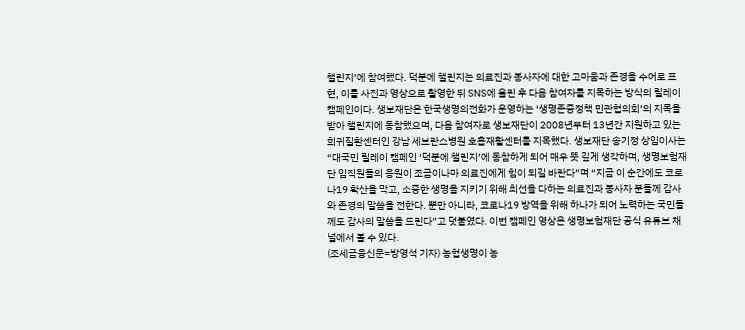챌린지’에 참여했다. 덕분에 챌린지는 의료진과 봉사자에 대한 고마움과 존경을 수어로 표현, 이를 사진과 영상으로 촬영한 뒤 SNS에 올린 후 다음 참여자를 지목하는 방식의 릴레이 캠페인이다. 생보재단은 한국생명의전화가 운영하는 ‘생명존중정책 민관협의회’의 지목을 받아 챌린지에 동참했으며, 다음 참여자로 생보재단이 2008년부터 13년간 지원하고 있는 희귀질환센터인 강남 세브란스병원 호흡재활센터를 지목했다. 생보재단 송기정 상임이사는 “대국민 릴레이 캠페인 ‘덕분에 챌린지’에 동참하게 되어 매우 뜻 깊게 생각하며, 생명보험재단 임직원들의 응원이 조금이나마 의료진에게 힘이 되길 바란다”며 “지금 이 순간에도 코로나19 확산을 막고, 소중한 생명을 지키기 위해 최선을 다하는 의료진과 봉사자 분들께 감사와 존경의 말씀을 전한다. 뿐만 아니라, 코로나19 방역을 위해 하나가 되어 노력하는 국민들께도 감사의 말씀을 드린다”고 덧붙였다. 이번 캠페인 영상은 생명보험재단 공식 유튜브 채널에서 볼 수 있다.
(조세금융신문=방영석 기자) 농협생명이 농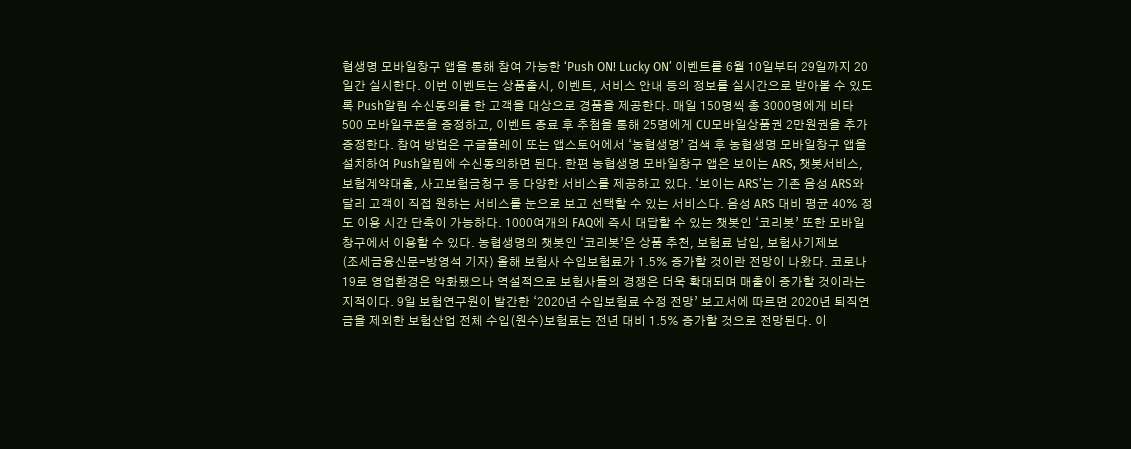협생명 모바일창구 앱을 통해 참여 가능한 ‘Push ON! Lucky ON’ 이벤트를 6월 10일부터 29일까지 20일간 실시한다. 이번 이벤트는 상품출시, 이벤트, 서비스 안내 등의 정보를 실시간으로 받아볼 수 있도록 Push알림 수신동의를 한 고객을 대상으로 경품을 제공한다. 매일 150명씩 총 3000명에게 비타500 모바일쿠폰을 증정하고, 이벤트 종료 후 추첨을 통해 25명에게 CU모바일상품권 2만원권을 추가 증정한다. 참여 방법은 구글플레이 또는 앱스토어에서 ‘농협생명’ 검색 후 농협생명 모바일창구 앱을 설치하여 Push알림에 수신동의하면 된다. 한편 농협생명 모바일창구 앱은 보이는 ARS, 챗봇서비스, 보험계약대출, 사고보험금청구 등 다양한 서비스를 제공하고 있다. ‘보이는 ARS’는 기존 음성 ARS와 달리 고객이 직접 원하는 서비스를 눈으로 보고 선택할 수 있는 서비스다. 음성 ARS 대비 평균 40% 정도 이용 시간 단축이 가능하다. 1000여개의 FAQ에 즉시 대답할 수 있는 챗봇인 ‘코리봇’ 또한 모바일창구에서 이용할 수 있다. 농협생명의 챗봇인 ‘코리봇’은 상품 추천, 보험료 납입, 보험사기제보
(조세금융신문=방영석 기자) 올해 보험사 수입보험료가 1.5% 증가할 것이란 전망이 나왔다. 코로나19로 영업환경은 악화됐으나 역설적으로 보험사들의 경쟁은 더욱 확대되며 매출이 증가할 것이라는 지적이다. 9일 보험연구원이 발간한 ‘2020년 수입보험료 수정 전망’ 보고서에 따르면 2020년 퇴직연금을 제외한 보험산업 전체 수입(원수)보험료는 전년 대비 1.5% 증가할 것으로 전망된다. 이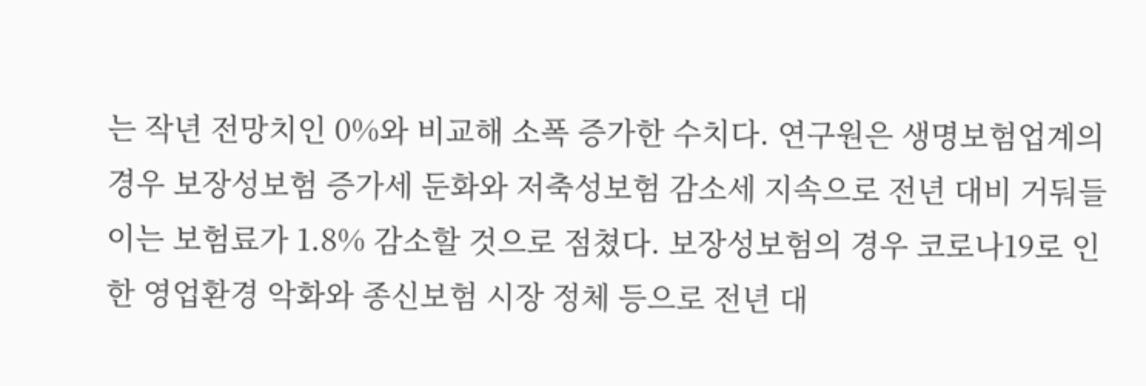는 작년 전망치인 0%와 비교해 소폭 증가한 수치다. 연구원은 생명보험업계의 경우 보장성보험 증가세 둔화와 저축성보험 감소세 지속으로 전년 대비 거둬들이는 보험료가 1.8% 감소할 것으로 점쳤다. 보장성보험의 경우 코로나19로 인한 영업환경 악화와 종신보험 시장 정체 등으로 전년 대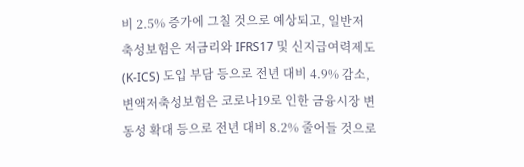비 2.5% 증가에 그칠 것으로 예상되고, 일반저축성보험은 저금리와 IFRS17 및 신지급여력제도(K-ICS) 도입 부담 등으로 전년 대비 4.9% 감소, 변액저축성보험은 코로나19로 인한 금융시장 변동성 확대 등으로 전년 대비 8.2% 줄어들 것으로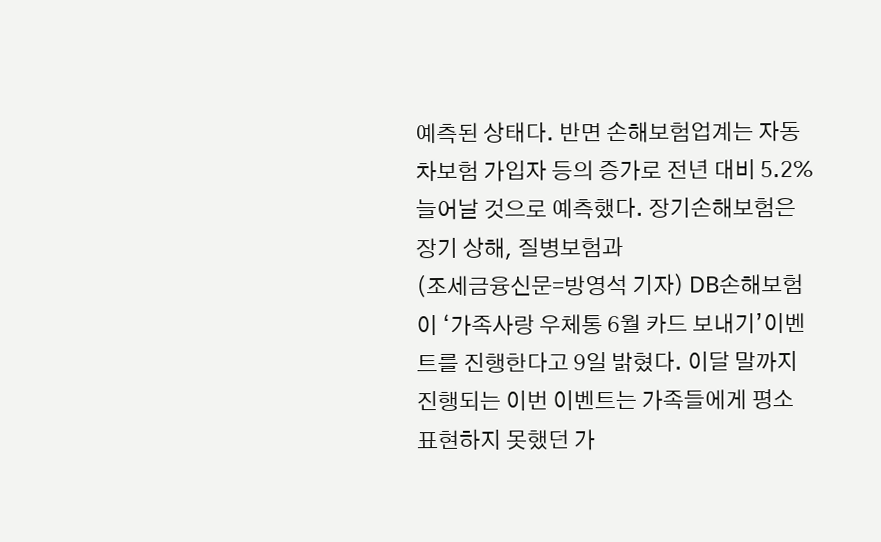예측된 상태다. 반면 손해보험업계는 자동차보험 가입자 등의 증가로 전년 대비 5.2% 늘어날 것으로 예측했다. 장기손해보험은 장기 상해, 질병보험과
(조세금융신문=방영석 기자) DB손해보험이 ‘가족사랑 우체통 6월 카드 보내기’이벤트를 진행한다고 9일 밝혔다. 이달 말까지 진행되는 이번 이벤트는 가족들에게 평소 표현하지 못했던 가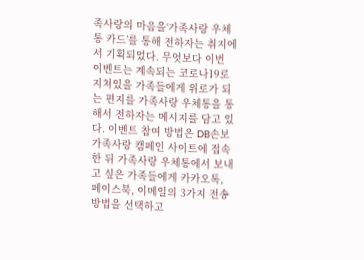족사랑의 마음을‘가족사랑 우체통 카드’를 통해 전하자는 취지에서 기획되었다. 무엇보다 이번 이벤트는 계속되는 코로나19로 지쳐있을 가족들에게 위로가 되는 편지를 가족사랑 우체통을 통해서 전하자는 메시지를 담고 있다. 이벤트 참여 방법은 DB손보 가족사랑 캠페인 사이트에 접속한 뒤 가족사랑 우체통에서 보내고 싶은 가족들에게 카카오톡, 페이스북, 이메일의 3가지 전송 방법을 선택하고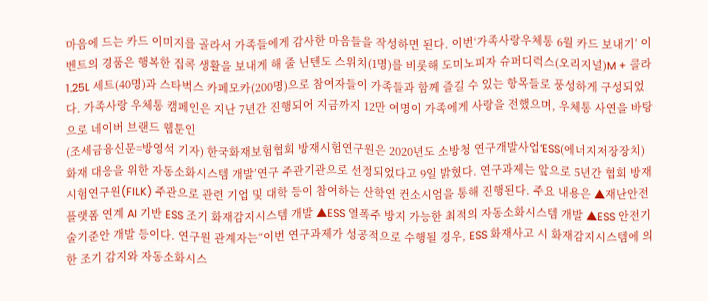마음에 드는 카드 이미지를 골라서 가족들에게 감사한 마음들을 작성하면 된다. 이번‘가족사랑우체통 6월 카드 보내기’ 이벤트의 경품은 행복한 집콕 생활을 보내게 해 줄 닌텐도 스위치(1명)를 비롯해 도미노피자 슈퍼디럭스(오리지널)M + 콜라 1.25L 세트(40명)과 스타벅스 카페모카(200명)으로 참여자들이 가족들과 함께 즐길 수 있는 항목들로 풍성하게 구성되었다. 가족사랑 우체통 캠페인은 지난 7년간 진행되어 지금까지 12만 여명이 가족에게 사랑을 전했으며, 우체통 사연을 바탕으로 네이버 브랜드 웹툰인
(조세금융신문=방영석 기자) 한국화재보험협회 방재시험연구원은 2020년도 소방청 연구개발사업‘ESS(에너지저장장치) 화재 대응을 위한 자동소화시스템 개발’연구 주관기관으로 선정되었다고 9일 밝혔다. 연구과제는 앞으로 5년간 협회 방재시험연구원(FILK) 주관으로 관련 기업 및 대학 등이 참여하는 산학연 컨소시엄을 통해 진행된다. 주요 내용은 ▲재난안전 플랫폼 연계 AI 기반 ESS 조기 화재감지시스템 개발 ▲ESS 열폭주 방지 가능한 최적의 자동소화시스템 개발 ▲ESS 안전기술기준안 개발 등이다. 연구원 관계자는“이번 연구과제가 성공적으로 수행될 경우, ESS 화재사고 시 화재감지시스템에 의한 조기 감지와 자동소화시스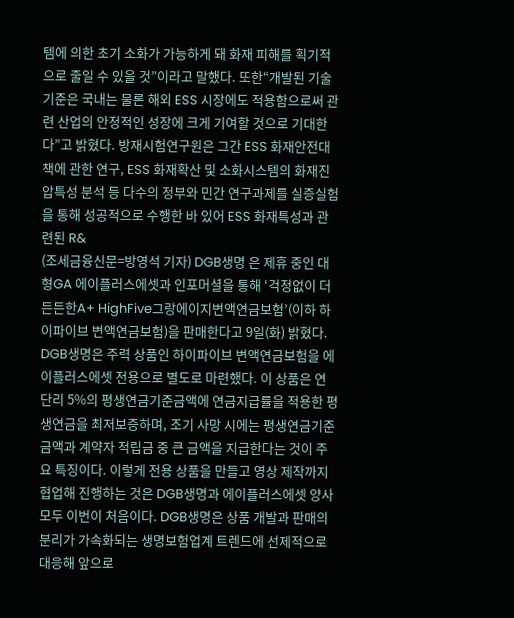템에 의한 초기 소화가 가능하게 돼 화재 피해를 획기적으로 줄일 수 있을 것”이라고 말했다. 또한“개발된 기술기준은 국내는 물론 해외 ESS 시장에도 적용함으로써 관련 산업의 안정적인 성장에 크게 기여할 것으로 기대한다”고 밝혔다. 방재시험연구원은 그간 ESS 화재안전대책에 관한 연구, ESS 화재확산 및 소화시스템의 화재진압특성 분석 등 다수의 정부와 민간 연구과제를 실증실험을 통해 성공적으로 수행한 바 있어 ESS 화재특성과 관련된 R&
(조세금융신문=방영석 기자) DGB생명 은 제휴 중인 대형GA 에이플러스에셋과 인포머셜을 통해 ‘걱정없이 더든든한A+ HighFive그랑에이지변액연금보험’(이하 하이파이브 변액연금보험)을 판매한다고 9일(화) 밝혔다. DGB생명은 주력 상품인 하이파이브 변액연금보험을 에이플러스에셋 전용으로 별도로 마련했다. 이 상품은 연 단리 5%의 평생연금기준금액에 연금지급률을 적용한 평생연금을 최저보증하며, 조기 사망 시에는 평생연금기준금액과 계약자 적립금 중 큰 금액을 지급한다는 것이 주요 특징이다. 이렇게 전용 상품을 만들고 영상 제작까지 협업해 진행하는 것은 DGB생명과 에이플러스에셋 양사 모두 이번이 처음이다. DGB생명은 상품 개발과 판매의 분리가 가속화되는 생명보험업계 트렌드에 선제적으로 대응해 앞으로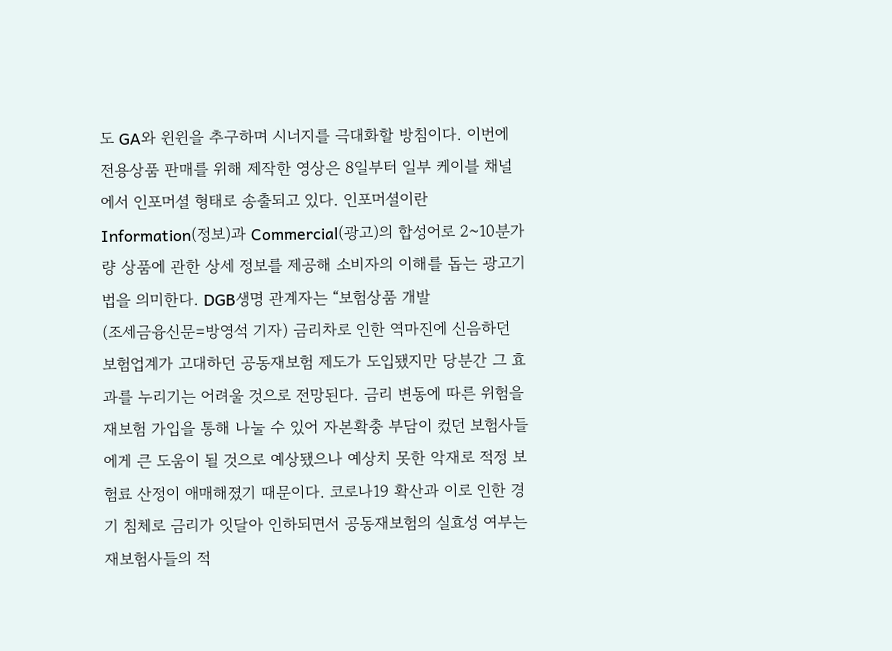도 GA와 윈윈을 추구하며 시너지를 극대화할 방침이다. 이번에 전용상품 판매를 위해 제작한 영상은 8일부터 일부 케이블 채널에서 인포머셜 형태로 송출되고 있다. 인포머셜이란 Information(정보)과 Commercial(광고)의 합성어로 2~10분가량 상품에 관한 상세 정보를 제공해 소비자의 이해를 돕는 광고기법을 의미한다. DGB생명 관계자는 “보험상품 개발
(조세금융신문=방영석 기자) 금리차로 인한 역마진에 신음하던 보험업계가 고대하던 공동재보험 제도가 도입됐지만 당분간 그 효과를 누리기는 어려울 것으로 전망된다. 금리 변동에 따른 위험을 재보험 가입을 통해 나눌 수 있어 자본확충 부담이 컸던 보험사들에게 큰 도움이 될 것으로 예상됐으나 예상치 못한 악재로 적정 보험료 산정이 애매해졌기 때문이다. 코로나19 확산과 이로 인한 경기 침체로 금리가 잇달아 인하되면서 공동재보험의 실효성 여부는 재보험사들의 적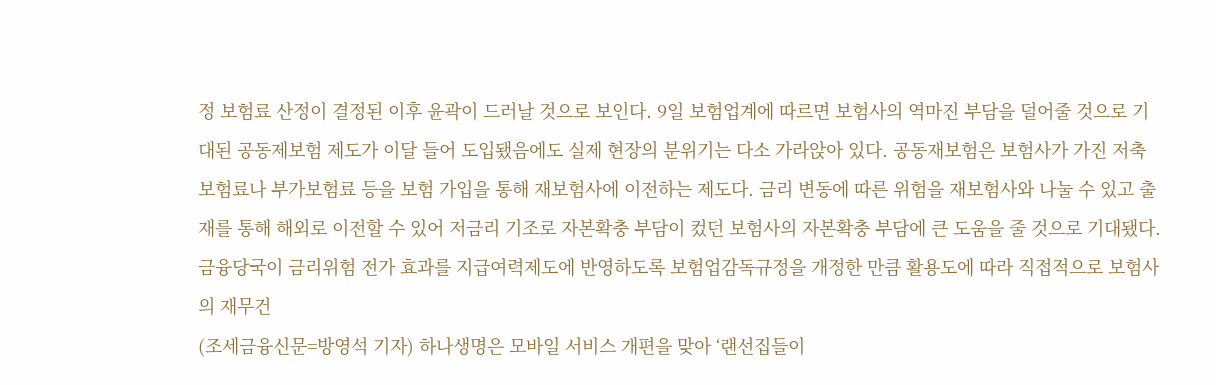정 보험료 산정이 결정된 이후 윤곽이 드러날 것으로 보인다. 9일 보험업계에 따르면 보험사의 역마진 부담을 덜어줄 것으로 기대된 공동제보험 제도가 이달 들어 도입됐음에도 실제 현장의 분위기는 다소 가라앉아 있다. 공동재보험은 보험사가 가진 저축보험료나 부가보험료 등을 보험 가입을 통해 재보험사에 이전하는 제도다. 금리 변동에 따른 위험을 재보험사와 나눌 수 있고 출재를 통해 해외로 이전할 수 있어 저금리 기조로 자본확충 부담이 컸던 보험사의 자본확충 부담에 큰 도움을 줄 것으로 기대됐다. 금융당국이 금리위험 전가 효과를 지급여력제도에 반영하도록 보험업감독규정을 개정한 만큼 활용도에 따라 직접적으로 보험사의 재무건
(조세금융신문=방영석 기자) 하나생명은 모바일 서비스 개편을 맞아 ‘랜선집들이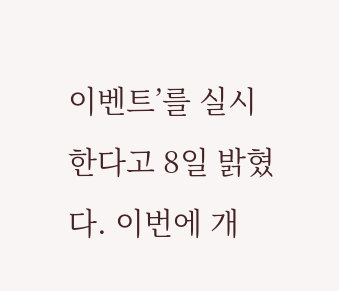이벤트’를 실시한다고 8일 밝혔다. 이번에 개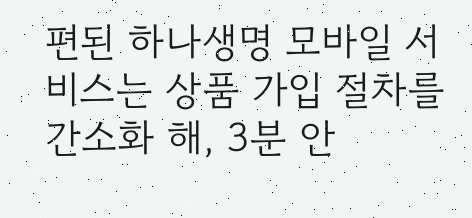편된 하나생명 모바일 서비스는 상품 가입 절차를 간소화 해, 3분 안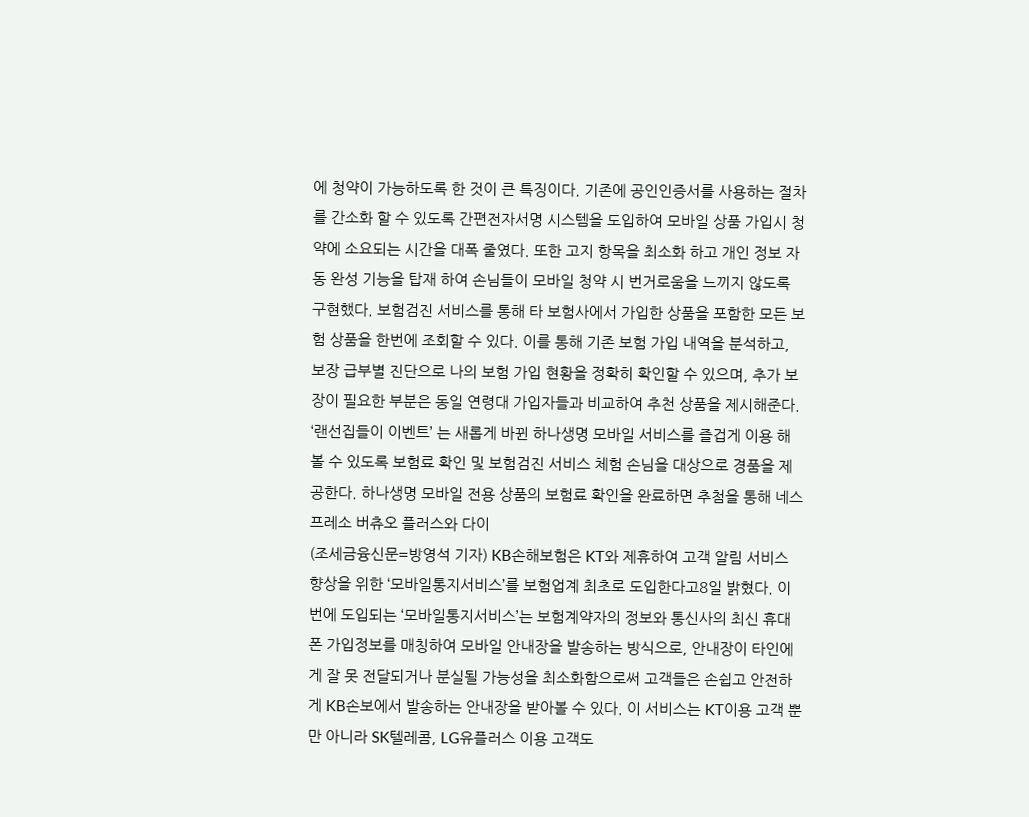에 청약이 가능하도록 한 것이 큰 특징이다. 기존에 공인인증서를 사용하는 절차를 간소화 할 수 있도록 간편전자서명 시스템을 도입하여 모바일 상품 가입시 청약에 소요되는 시간을 대폭 줄였다. 또한 고지 항목을 최소화 하고 개인 정보 자동 완성 기능을 탑재 하여 손님들이 모바일 청약 시 번거로움을 느끼지 않도록 구현했다. 보험검진 서비스를 통해 타 보험사에서 가입한 상품을 포함한 모든 보험 상품을 한번에 조회할 수 있다. 이를 통해 기존 보험 가입 내역을 분석하고, 보장 급부별 진단으로 나의 보험 가입 현황을 정확히 확인할 수 있으며, 추가 보장이 필요한 부분은 동일 연령대 가입자들과 비교하여 추천 상품을 제시해준다. ‘랜선집들이 이벤트’ 는 새롭게 바뀐 하나생명 모바일 서비스를 즐겁게 이용 해 볼 수 있도록 보험료 확인 및 보험검진 서비스 체험 손님을 대상으로 경품을 제공한다. 하나생명 모바일 전용 상품의 보험료 확인을 완료하면 추첨을 통해 네스프레소 버츄오 플러스와 다이
(조세금융신문=방영석 기자) KB손해보험은 KT와 제휴하여 고객 알림 서비스 향상을 위한 ‘모바일통지서비스’를 보험업계 최초로 도입한다고8일 밝혔다. 이번에 도입되는 ‘모바일통지서비스’는 보험계약자의 정보와 통신사의 최신 휴대폰 가입정보를 매칭하여 모바일 안내장을 발송하는 방식으로, 안내장이 타인에게 잘 못 전달되거나 분실될 가능성을 최소화함으로써 고객들은 손쉽고 안전하게 KB손보에서 발송하는 안내장을 받아볼 수 있다. 이 서비스는 KT이용 고객 뿐만 아니라 SK텔레콤, LG유플러스 이용 고객도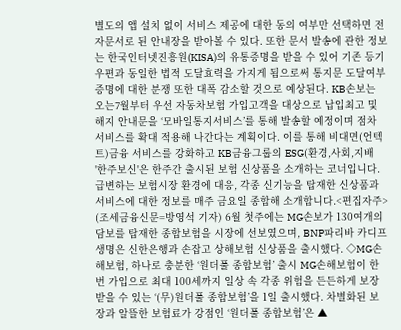별도의 앱 설치 없이 서비스 제공에 대한 동의 여부만 선택하면 전자문서로 된 안내장을 받아볼 수 있다. 또한 문서 발송에 관한 정보는 한국인터넷진흥원(KISA)의 유통증명을 받을 수 있어 기존 등기우편과 동일한 법적 도달효력을 가지게 됨으로써 통지문 도달여부 증명에 대한 분쟁 또한 대폭 감소할 것으로 예상된다. KB손보는 오는7월부터 우선 자동차보험 가입고객을 대상으로 납입최고 및 해지 안내문을 ‘모바일통지서비스’를 통해 발송할 예정이며 점차 서비스를 확대 적용해 나간다는 계획이다. 이를 통해 비대면(언텍트)금융 서비스를 강화하고 KB금융그룹의 ESG(환경,사회,지배
'한주보신'은 한주간 출시된 보험 신상품을 소개하는 코너입니다. 급변하는 보험시장 환경에 대응, 각종 신기능을 탑재한 신상품과 서비스에 대한 정보를 매주 금요일 종합해 소개합니다.<편집자주> (조세금융신문=방영석 기자) 6월 첫주에는 MG손보가 130여개의 담보를 탑재한 종합보험을 시장에 선보였으며, BNP파리바 카디프생명은 신한은행과 손잡고 상해보험 신상품을 출시했다. ◇MG손해보험, 하나로 충분한 ‘원더풀 종합보험’ 출시 MG손해보험이 한 번 가입으로 최대 100세까지 일상 속 각종 위험을 든든하게 보장받을 수 있는 ‘(무)원더풀 종합보험’을 1일 출시했다. 차별화된 보장과 알뜰한 보험료가 강점인 ‘원더풀 종합보험’은 ▲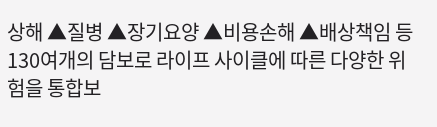상해 ▲질병 ▲장기요양 ▲비용손해 ▲배상책임 등 130여개의 담보로 라이프 사이클에 따른 다양한 위험을 통합보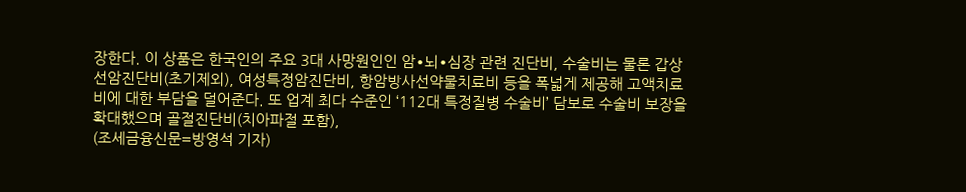장한다. 이 상품은 한국인의 주요 3대 사망원인인 암∙뇌∙심장 관련 진단비, 수술비는 물론 갑상선암진단비(초기제외), 여성특정암진단비, 항암방사선약물치료비 등을 폭넓게 제공해 고액치료비에 대한 부담을 덜어준다. 또 업계 최다 수준인 ‘112대 특정질병 수술비’ 담보로 수술비 보장을 확대했으며 골절진단비(치아파절 포함),
(조세금융신문=방영석 기자)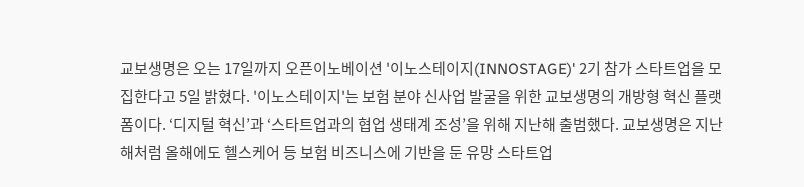교보생명은 오는 17일까지 오픈이노베이션 '이노스테이지(INNOSTAGE)' 2기 참가 스타트업을 모집한다고 5일 밝혔다. '이노스테이지'는 보험 분야 신사업 발굴을 위한 교보생명의 개방형 혁신 플랫폼이다. ‘디지털 혁신’과 ‘스타트업과의 협업 생태계 조성’을 위해 지난해 출범했다. 교보생명은 지난해처럼 올해에도 헬스케어 등 보험 비즈니스에 기반을 둔 유망 스타트업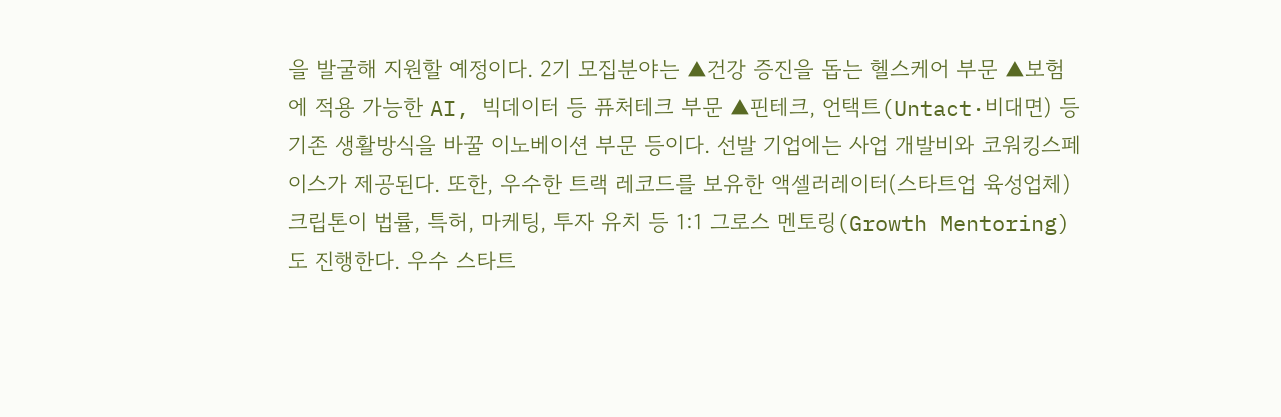을 발굴해 지원할 예정이다. 2기 모집분야는 ▲건강 증진을 돕는 헬스케어 부문 ▲보험에 적용 가능한 AI, 빅데이터 등 퓨처테크 부문 ▲핀테크, 언택트(Untact·비대면) 등 기존 생활방식을 바꿀 이노베이션 부문 등이다. 선발 기업에는 사업 개발비와 코워킹스페이스가 제공된다. 또한, 우수한 트랙 레코드를 보유한 액셀러레이터(스타트업 육성업체) 크립톤이 법률, 특허, 마케팅, 투자 유치 등 1:1 그로스 멘토링(Growth Mentoring)도 진행한다. 우수 스타트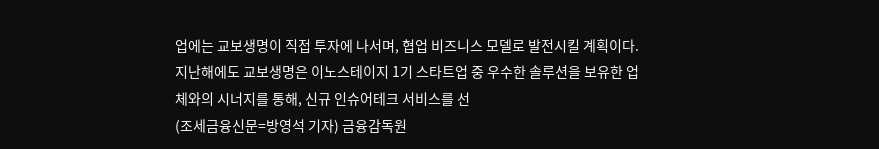업에는 교보생명이 직접 투자에 나서며, 협업 비즈니스 모델로 발전시킬 계획이다. 지난해에도 교보생명은 이노스테이지 1기 스타트업 중 우수한 솔루션을 보유한 업체와의 시너지를 통해, 신규 인슈어테크 서비스를 선
(조세금융신문=방영석 기자) 금융감독원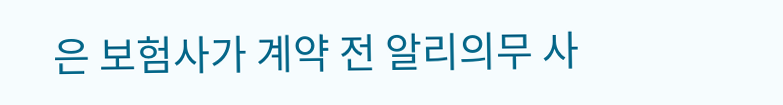은 보험사가 계약 전 알리의무 사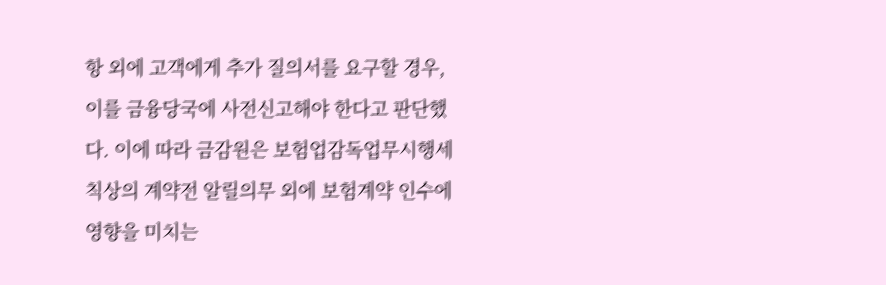항 외에 고객에게 추가 질의서를 요구할 경우, 이를 금융당국에 사전신고해야 한다고 판단했다. 이에 따라 금감원은 보험업감독업무시행세칙상의 계약전 알릴의무 외에 보험계약 인수에 영향을 미치는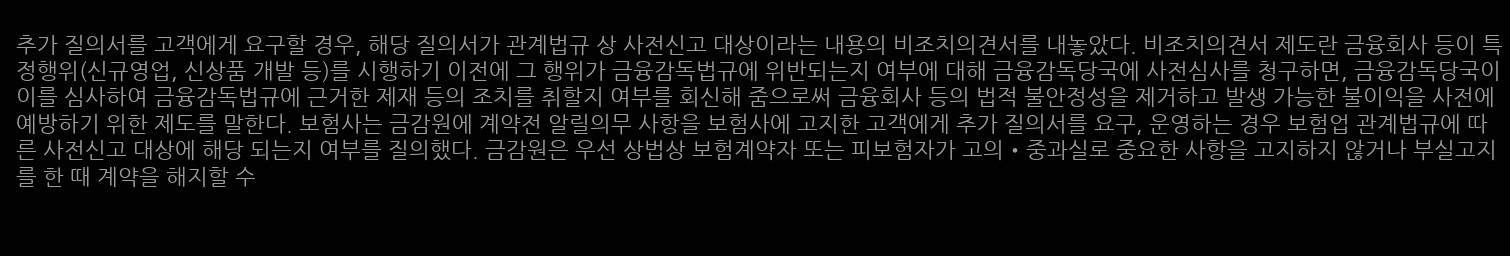추가 질의서를 고객에게 요구할 경우, 해당 질의서가 관계법규 상 사전신고 대상이라는 내용의 비조치의견서를 내놓았다. 비조치의견서 제도란 금융회사 등이 특정행위(신규영업, 신상품 개발 등)를 시행하기 이전에 그 행위가 금융감독법규에 위반되는지 여부에 대해 금융감독당국에 사전심사를 청구하면, 금융감독당국이 이를 심사하여 금융감독법규에 근거한 제재 등의 조치를 취할지 여부를 회신해 줌으로써 금융회사 등의 법적 불안정성을 제거하고 발생 가능한 불이익을 사전에 예방하기 위한 제도를 말한다. 보험사는 금감원에 계약전 알릴의무 사항을 보험사에 고지한 고객에게 추가 질의서를 요구, 운영하는 경우 보험업 관계법규에 따른 사전신고 대상에 해당 되는지 여부를 질의했다. 금감원은 우선 상법상 보험계약자 또는 피보험자가 고의‧중과실로 중요한 사항을 고지하지 않거나 부실고지를 한 때 계약을 해지할 수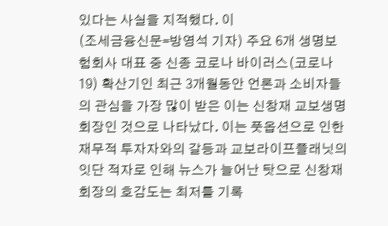있다는 사실을 지적했다. 이
(조세금융신문=방영석 기자) 주요 6개 생명보험회사 대표 중 신종 코로나 바이러스(코로나19) 확산기인 최근 3개월동안 언론과 소비자들의 관심을 가장 많이 받은 이는 신창재 교보생명 회장인 것으로 나타났다. 이는 풋옵션으로 인한 재무적 투자자와의 갈등과 교보라이프플래닛의 잇단 적자로 인해 뉴스가 늘어난 탓으로 신창재 회장의 호감도는 최저를 기록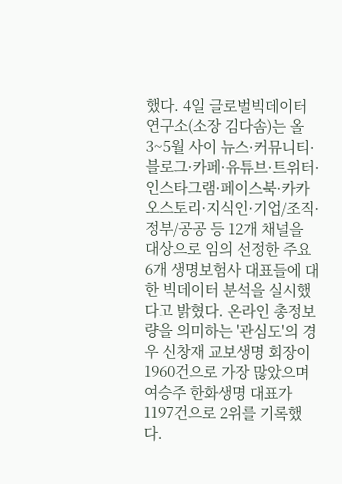했다. 4일 글로벌빅데이터연구소(소장 김다솜)는 올 3~5월 사이 뉴스·커뮤니티·블로그·카페·유튜브·트위터·인스타그램·페이스북·카카오스토리·지식인·기업/조직·정부/공공 등 12개 채널을 대상으로 임의 선정한 주요 6개 생명보험사 대표들에 대한 빅데이터 분석을 실시했다고 밝혔다. 온라인 총정보량을 의미하는 '관심도'의 경우 신창재 교보생명 회장이 1960건으로 가장 많았으며 여승주 한화생명 대표가 1197건으로 2위를 기록했다.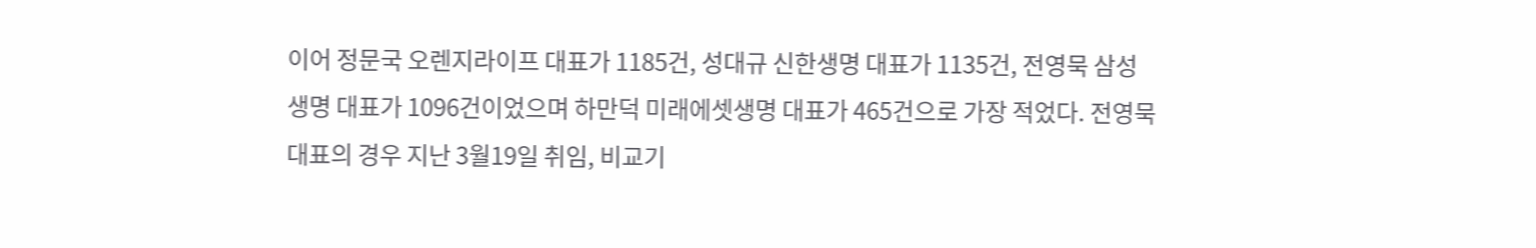이어 정문국 오렌지라이프 대표가 1185건, 성대규 신한생명 대표가 1135건, 전영묵 삼성생명 대표가 1096건이었으며 하만덕 미래에셋생명 대표가 465건으로 가장 적었다. 전영묵 대표의 경우 지난 3월19일 취임, 비교기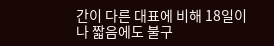간이 다른 대표에 비해 18일이나 짧음에도 불구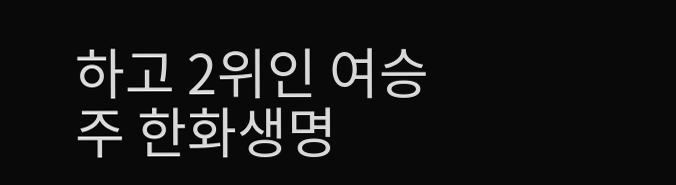하고 2위인 여승주 한화생명